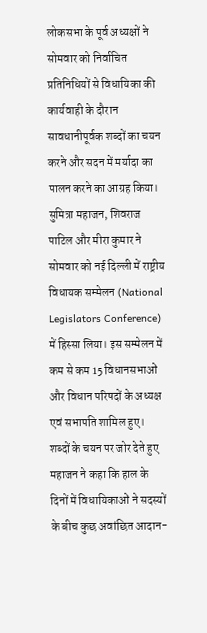लोकसभा के पूर्व अध्यक्षों ने सोमवार को निर्वाचित प्रतिनिधियों से विधायिका की कार्यवाही के दौरान सावधानीपूर्वक शब्दों का चयन करने और सदन में मर्यादा का पालन करने का आग्रह किया। सुमित्रा महाजन, शिवराज पाटिल और मीरा कुमार ने सोमवार को नई दिल्ली में राष्ट्रीय विधायक सम्मेलन (National Legislators Conference) में हिस्सा लिया। इस सम्मेलन में कम से कम 15 विधानसभाओं और विधान परिषदों के अध्यक्ष एवं सभापति शामिल हुए।
शब्दों के चयन पर जोर देते हुए महाजन ने कहा कि हाल के दिनों में विधायिकाओं ने सदस्यों के बीच कुछ अवांछित आदान-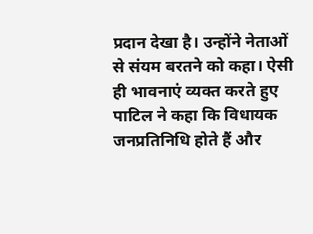प्रदान देखा है। उन्होंने नेताओं से संयम बरतने को कहा। ऐसी ही भावनाएं व्यक्त करते हुए पाटिल ने कहा कि विधायक जनप्रतिनिधि होते हैं और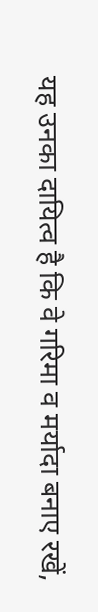यह उनका दायित्व है कि वे गरिमा व मर्यादा बनाए रखें,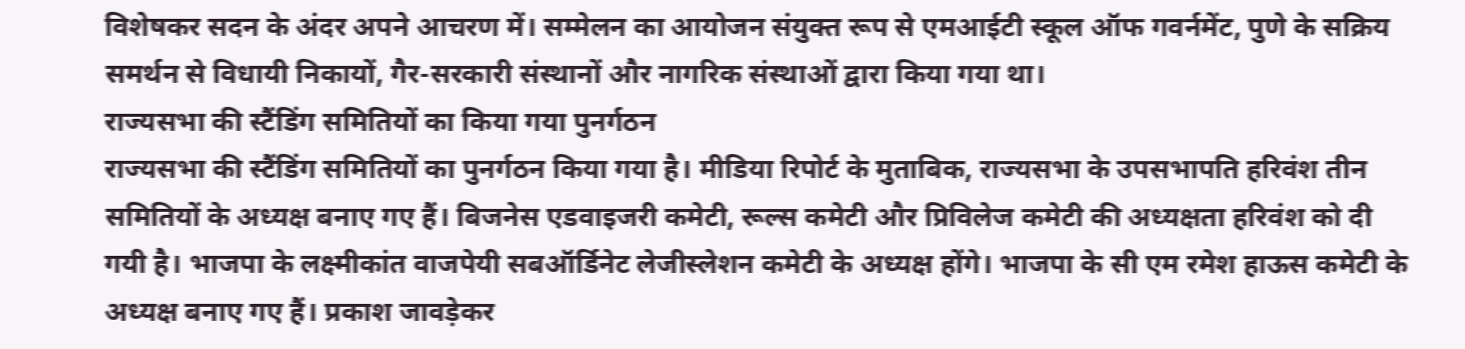विशेषकर सदन के अंदर अपने आचरण में। सम्मेलन का आयोजन संयुक्त रूप से एमआईटी स्कूल ऑफ गवर्नमेंट, पुणे के सक्रिय समर्थन से विधायी निकायों, गैर-सरकारी संस्थानों और नागरिक संस्थाओं द्वारा किया गया था।
राज्यसभा की स्टैंडिंग समितियों का किया गया पुनर्गठन
राज्यसभा की स्टैंडिंग समितियों का पुनर्गठन किया गया है। मीडिया रिपोर्ट के मुताबिक, राज्यसभा के उपसभापति हरिवंश तीन समितियों के अध्यक्ष बनाए गए हैं। बिजनेस एडवाइजरी कमेटी, रूल्स कमेटी और प्रिविलेज कमेटी की अध्यक्षता हरिवंश को दी गयी है। भाजपा के लक्ष्मीकांत वाजपेयी सबऑर्डिनेट लेजीस्लेशन कमेटी के अध्यक्ष होंगे। भाजपा के सी एम रमेश हाऊस कमेटी के अध्यक्ष बनाए गए हैं। प्रकाश जावड़ेकर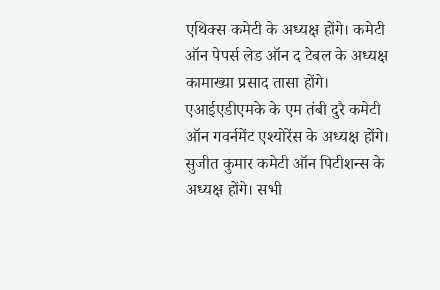एथिक्स कमेटी के अध्यक्ष होंगे। कमेटी ऑन पेपर्स लेड ऑन द टेबल के अध्यक्ष कामाख्या प्रसाद तासा होंगे। एआईएडीएमके के एम तंबी दुरै कमेटी ऑन गवर्नमेंट एश्योरेंस के अध्यक्ष होंगे। सुजीत कुमार कमेटी ऑन पिटीशन्स के अध्यक्ष होंगे। सभी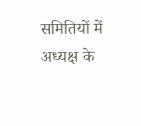समितियों में अध्यक्ष के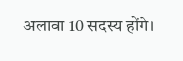अलावा 10 सदस्य होंगे।